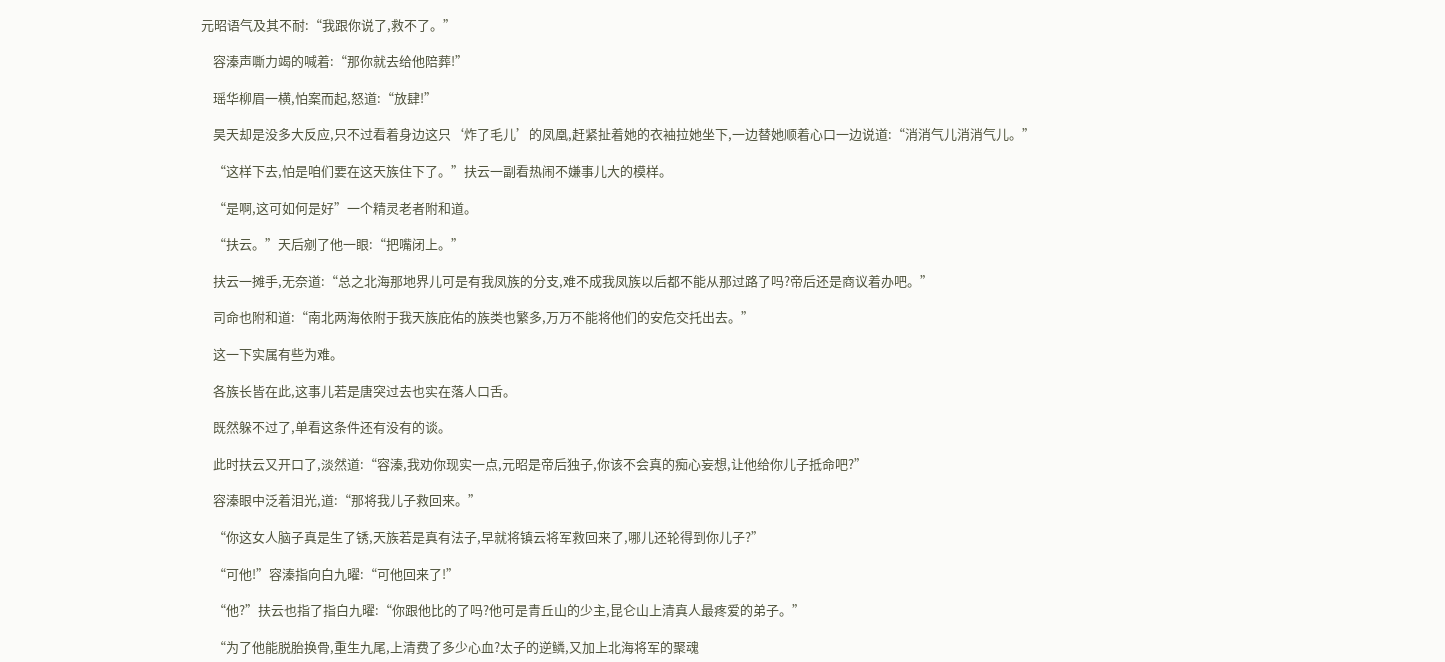元昭语气及其不耐:“我跟你说了,救不了。”

    容溱声嘶力竭的喊着:“那你就去给他陪葬!”

    瑶华柳眉一横,怕案而起,怒道:“放肆!”

    昊天却是没多大反应,只不过看着身边这只‘炸了毛儿’的凤凰,赶紧扯着她的衣袖拉她坐下,一边替她顺着心口一边说道:“消消气儿消消气儿。”

    “这样下去,怕是咱们要在这天族住下了。”扶云一副看热闹不嫌事儿大的模样。

    “是啊,这可如何是好”一个精灵老者附和道。

    “扶云。”天后剜了他一眼:“把嘴闭上。”

    扶云一摊手,无奈道:“总之北海那地界儿可是有我凤族的分支,难不成我凤族以后都不能从那过路了吗?帝后还是商议着办吧。”

    司命也附和道:“南北两海依附于我天族庇佑的族类也繁多,万万不能将他们的安危交托出去。”

    这一下实属有些为难。

    各族长皆在此,这事儿若是唐突过去也实在落人口舌。

    既然躲不过了,单看这条件还有没有的谈。

    此时扶云又开口了,淡然道:“容溱,我劝你现实一点,元昭是帝后独子,你该不会真的痴心妄想,让他给你儿子抵命吧?”

    容溱眼中泛着泪光,道:“那将我儿子救回来。”

    “你这女人脑子真是生了锈,天族若是真有法子,早就将镇云将军救回来了,哪儿还轮得到你儿子?”

    “可他!”容溱指向白九曜:“可他回来了!”

    “他?”扶云也指了指白九曜:“你跟他比的了吗?他可是青丘山的少主,昆仑山上清真人最疼爱的弟子。”

    “为了他能脱胎换骨,重生九尾,上清费了多少心血?太子的逆鳞,又加上北海将军的聚魂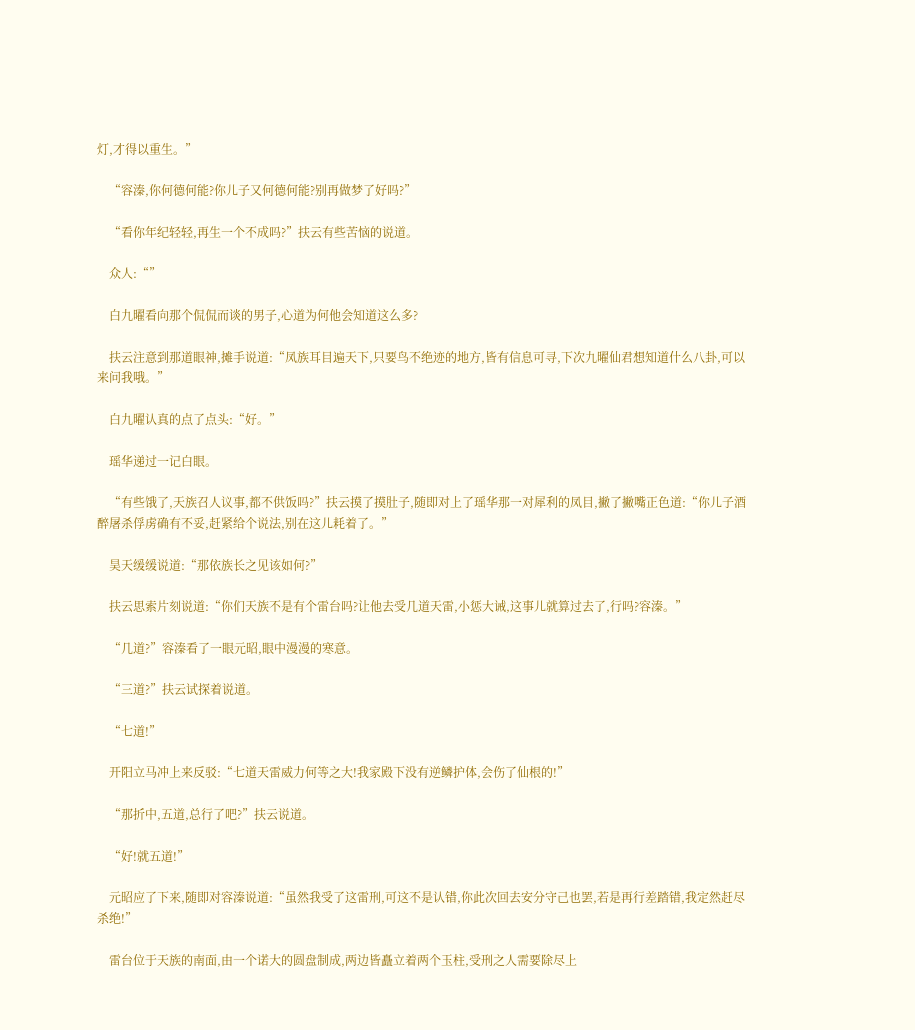灯,才得以重生。”

    “容溱,你何德何能?你儿子又何德何能?别再做梦了好吗?”

    “看你年纪轻轻,再生一个不成吗?”扶云有些苦恼的说道。

    众人:“”

    白九曜看向那个侃侃而谈的男子,心道为何他会知道这么多?

    扶云注意到那道眼神,摊手说道:“凤族耳目遍天下,只要鸟不绝迹的地方,皆有信息可寻,下次九曜仙君想知道什么八卦,可以来问我哦。”

    白九曜认真的点了点头:“好。”

    瑶华递过一记白眼。

    “有些饿了,天族召人议事,都不供饭吗?”扶云摸了摸肚子,随即对上了瑶华那一对犀利的凤目,撇了撇嘴正色道:“你儿子酒醉屠杀俘虏确有不妥,赶紧给个说法,别在这儿耗着了。”

    昊天缓缓说道:“那依族长之见该如何?”

    扶云思索片刻说道:“你们天族不是有个雷台吗?让他去受几道天雷,小惩大诫,这事儿就算过去了,行吗?容溱。”

    “几道?”容溱看了一眼元昭,眼中漫漫的寒意。

    “三道?”扶云试探着说道。

    “七道!”

    开阳立马冲上来反驳:“七道天雷威力何等之大!我家殿下没有逆鳞护体,会伤了仙根的!”

    “那折中,五道,总行了吧?”扶云说道。

    “好!就五道!”

    元昭应了下来,随即对容溱说道:“虽然我受了这雷刑,可这不是认错,你此次回去安分守己也罢,若是再行差踏错,我定然赶尽杀绝!”

    雷台位于天族的南面,由一个诺大的圆盘制成,两边皆矗立着两个玉柱,受刑之人需要除尽上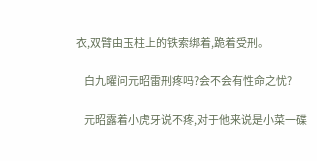衣,双臂由玉柱上的铁索绑着,跪着受刑。

    白九曜问元昭雷刑疼吗?会不会有性命之忧?

    元昭露着小虎牙说不疼,对于他来说是小菜一碟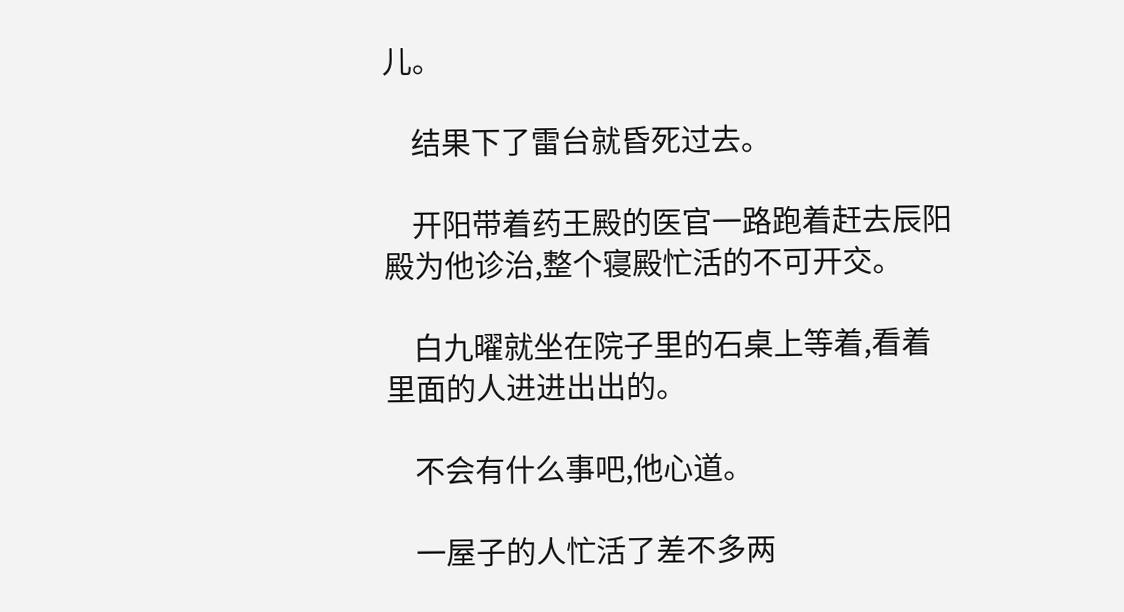儿。

    结果下了雷台就昏死过去。

    开阳带着药王殿的医官一路跑着赶去辰阳殿为他诊治,整个寝殿忙活的不可开交。

    白九曜就坐在院子里的石桌上等着,看着里面的人进进出出的。

    不会有什么事吧,他心道。

    一屋子的人忙活了差不多两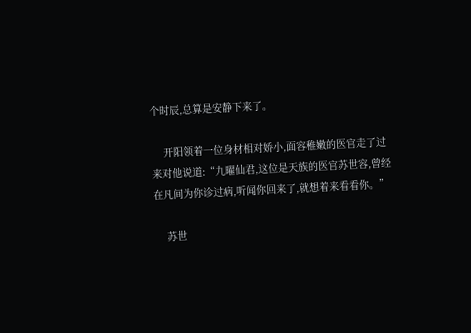个时辰,总算是安静下来了。

    开阳领着一位身材相对娇小,面容稚嫩的医官走了过来对他说道:“九曜仙君,这位是天族的医官苏世容,曾经在凡间为你诊过病,听闻你回来了,就想着来看看你。”

    苏世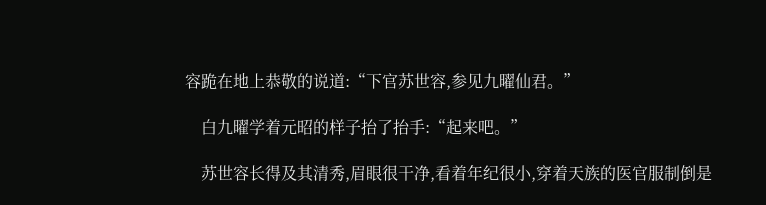容跪在地上恭敬的说道:“下官苏世容,参见九曜仙君。”

    白九曜学着元昭的样子抬了抬手:“起来吧。”

    苏世容长得及其清秀,眉眼很干净,看着年纪很小,穿着天族的医官服制倒是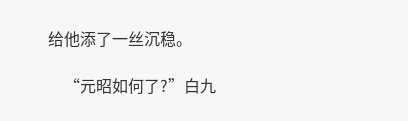给他添了一丝沉稳。

    “元昭如何了?”白九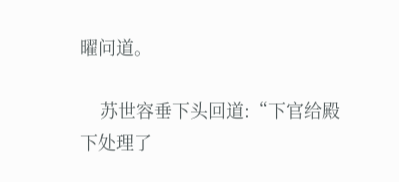曜问道。

    苏世容垂下头回道:“下官给殿下处理了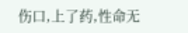伤口,上了药,性命无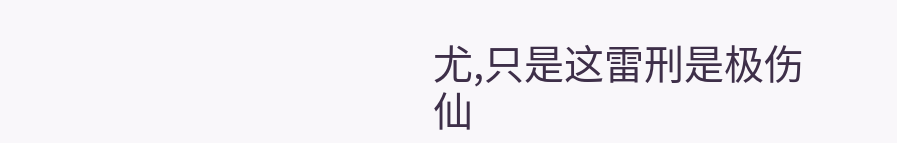尤,只是这雷刑是极伤仙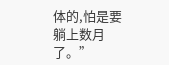体的,怕是要躺上数月了。”